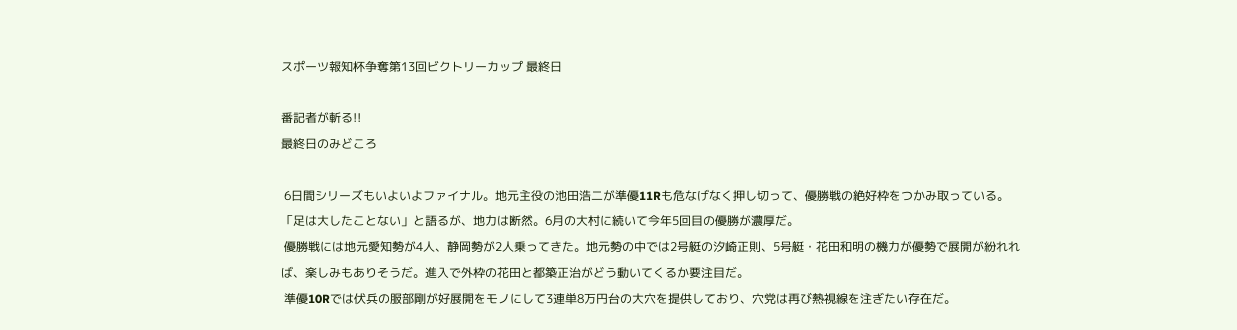スポーツ報知杯争奪第13回ビクトリーカップ 最終日

番記者が斬る!!
最終日のみどころ

 6日間シリーズもいよいよファイナル。地元主役の池田浩二が準優11Rも危なげなく押し切って、優勝戦の絶好枠をつかみ取っている。「足は大したことない」と語るが、地力は断然。6月の大村に続いて今年5回目の優勝が濃厚だ。
 優勝戦には地元愛知勢が4人、静岡勢が2人乗ってきた。地元勢の中では2号艇の汐崎正則、5号艇・花田和明の機力が優勢で展開が紛れれば、楽しみもありそうだ。進入で外枠の花田と都築正治がどう動いてくるか要注目だ。
 準優10Rでは伏兵の服部剛が好展開をモノにして3連単8万円台の大穴を提供しており、穴党は再び熱視線を注ぎたい存在だ。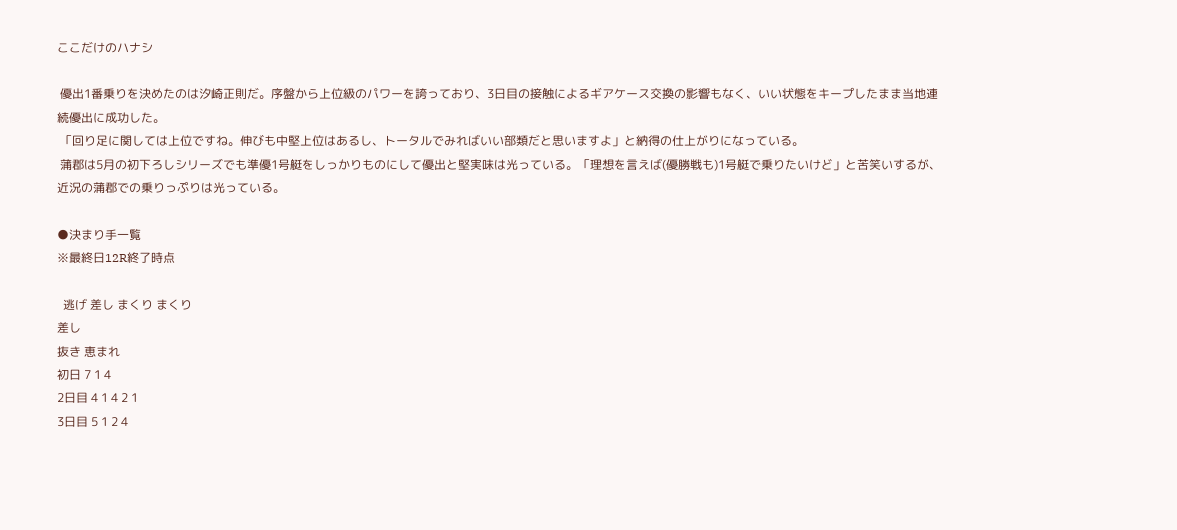ここだけのハナシ

 優出1番乗りを決めたのは汐崎正則だ。序盤から上位級のパワーを誇っており、3日目の接触によるギアケース交換の影響もなく、いい状態をキープしたまま当地連続優出に成功した。
 「回り足に関しては上位ですね。伸びも中堅上位はあるし、トータルでみればいい部類だと思いますよ」と納得の仕上がりになっている。
 蒲郡は5月の初下ろしシリーズでも準優1号艇をしっかりものにして優出と堅実味は光っている。「理想を言えば(優勝戦も)1号艇で乗りたいけど」と苦笑いするが、近況の蒲郡での乗りっぷりは光っている。

●決まり手一覧
※最終日12R終了時点

  逃げ 差し まくり まくり
差し
抜き 恵まれ
初日 7 1 4
2日目 4 1 4 2 1
3日目 5 1 2 4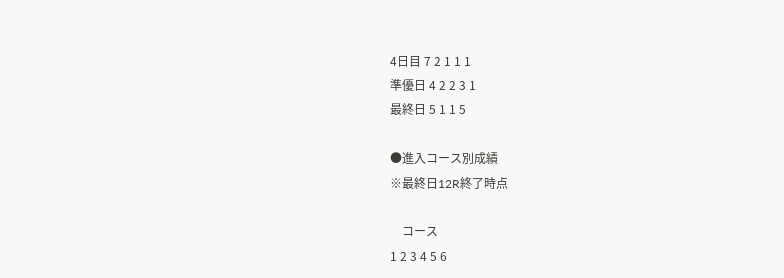4日目 7 2 1 1 1
準優日 4 2 2 3 1
最終日 5 1 1 5

●進入コース別成績
※最終日12R終了時点

    コース
1 2 3 4 5 6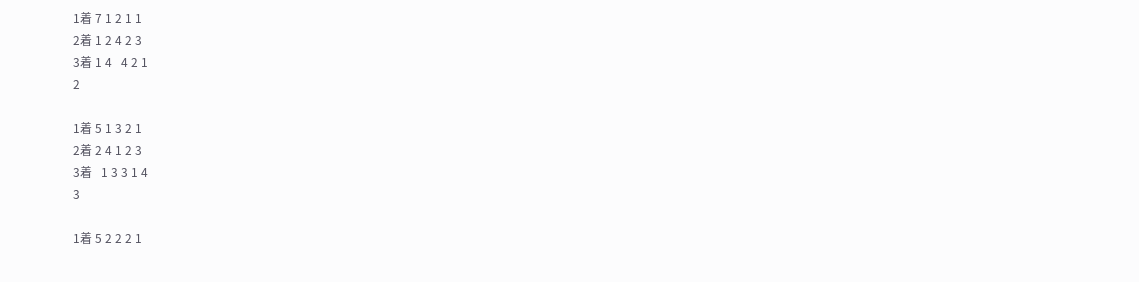1着 7 1 2 1 1
2着 1 2 4 2 3
3着 1 4   4 2 1
2

1着 5 1 3 2 1
2着 2 4 1 2 3
3着   1 3 3 1 4
3

1着 5 2 2 2 1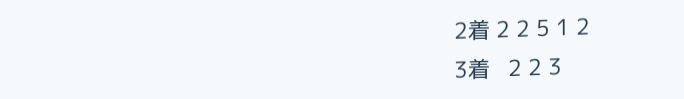2着 2 2 5 1 2
3着   2 2 3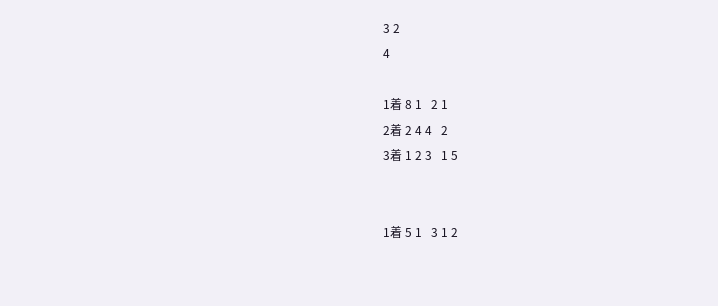3 2
4

1着 8 1   2 1
2着 2 4 4   2
3着 1 2 3   1 5


1着 5 1   3 1 2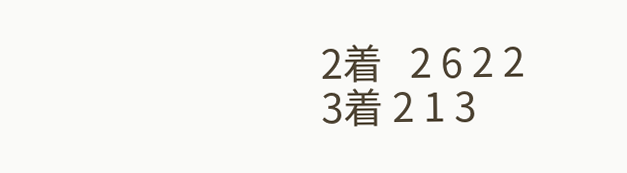2着   2 6 2 2
3着 2 1 3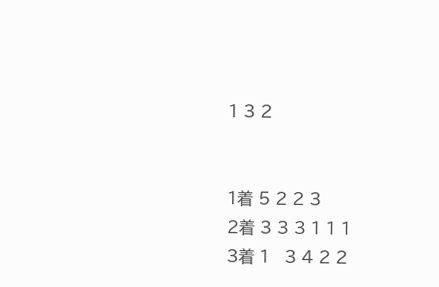1 3 2


1着 5 2 2 3
2着 3 3 3 1 1 1
3着 1   3 4 2 2